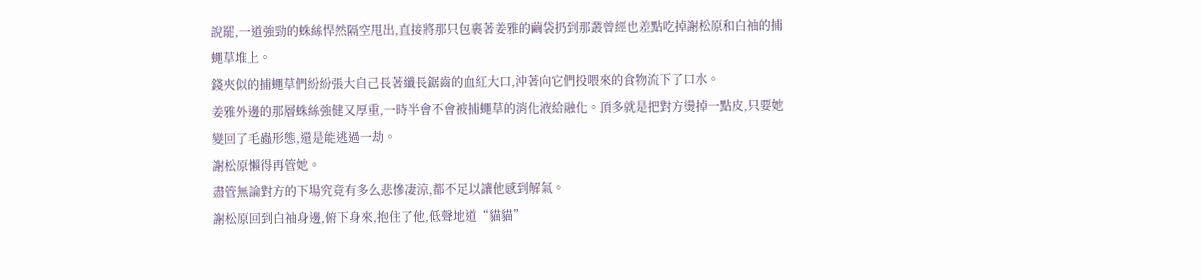說罷,一道強勁的蛛絲悍然隔空甩出,直接將那只包裹著姜雅的繭袋扔到那叢曾經也差點吃掉謝松原和白袖的捕蠅草堆上。
錢夾似的捕蠅草們紛紛張大自己長著纖長鋸齒的血紅大口,沖著向它們投喂來的食物流下了口水。
姜雅外邊的那層蛛絲強健又厚重,一時半會不會被捕蠅草的消化液給融化。頂多就是把對方燙掉一點皮,只要她變回了毛蟲形態,還是能逃過一劫。
謝松原懶得再管她。
盡管無論對方的下場究竟有多么悲慘凄涼,都不足以讓他感到解氣。
謝松原回到白袖身邊,俯下身來,抱住了他,低聲地道“貓貓”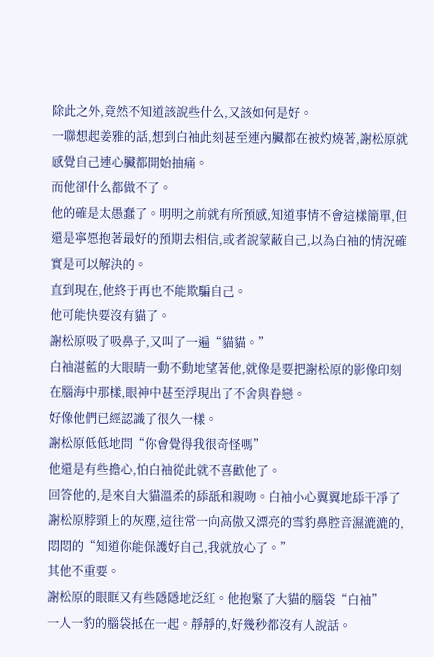除此之外,竟然不知道該說些什么,又該如何是好。
一聯想起姜雅的話,想到白袖此刻甚至連內臟都在被灼燒著,謝松原就感覺自己連心臟都開始抽痛。
而他卻什么都做不了。
他的確是太愚蠢了。明明之前就有所預感,知道事情不會這樣簡單,但還是寧愿抱著最好的預期去相信,或者說蒙蔽自己,以為白袖的情況確實是可以解決的。
直到現在,他終于再也不能欺騙自己。
他可能快要沒有貓了。
謝松原吸了吸鼻子,又叫了一遍“貓貓。”
白袖湛藍的大眼睛一動不動地望著他,就像是要把謝松原的影像印刻在腦海中那樣,眼神中甚至浮現出了不舍與眷戀。
好像他們已經認識了很久一樣。
謝松原低低地問“你會覺得我很奇怪嗎”
他還是有些擔心,怕白袖從此就不喜歡他了。
回答他的,是來自大貓溫柔的舔舐和親吻。白袖小心翼翼地舔干凈了謝松原脖頸上的灰塵,這往常一向高傲又漂亮的雪豹鼻腔音濕漉漉的,悶悶的“知道你能保護好自己,我就放心了。”
其他不重要。
謝松原的眼眶又有些隱隱地泛紅。他抱緊了大貓的腦袋“白袖”
一人一豹的腦袋抵在一起。靜靜的,好幾秒都沒有人說話。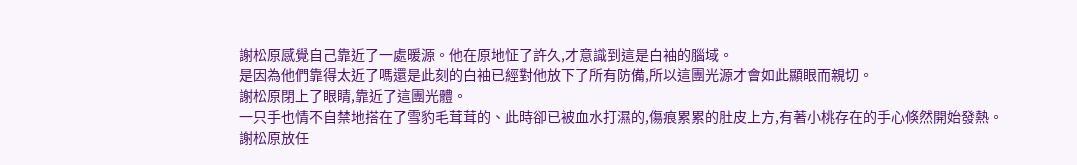謝松原感覺自己靠近了一處暖源。他在原地怔了許久,才意識到這是白袖的腦域。
是因為他們靠得太近了嗎還是此刻的白袖已經對他放下了所有防備,所以這團光源才會如此顯眼而親切。
謝松原閉上了眼睛,靠近了這團光體。
一只手也情不自禁地搭在了雪豹毛茸茸的、此時卻已被血水打濕的,傷痕累累的肚皮上方,有著小桃存在的手心倏然開始發熱。
謝松原放任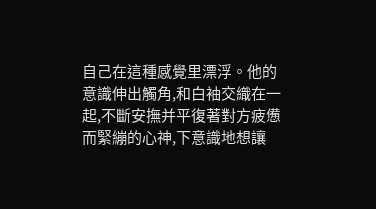自己在這種感覺里漂浮。他的意識伸出觸角,和白袖交織在一起,不斷安撫并平復著對方疲憊而緊繃的心神,下意識地想讓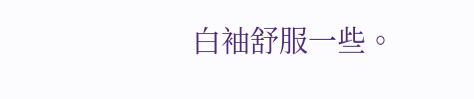白袖舒服一些。